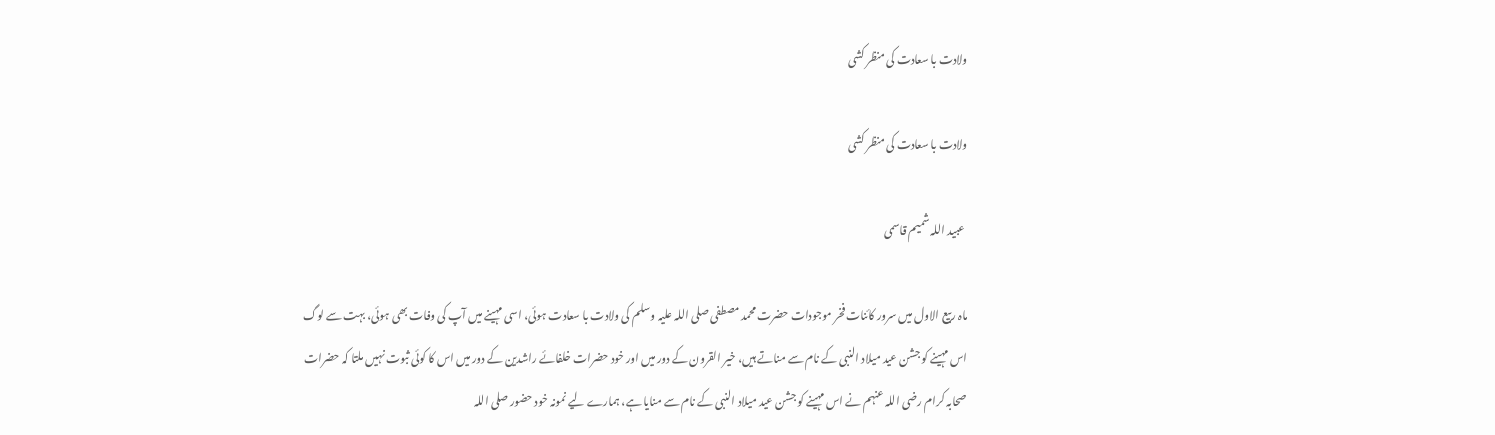ولادت با سعادت کی منظر کشی

ولادت با سعادت کی منظر کشی

 عبید اللہ شمیم قاسمی

ماہ ربیع الاول میں سرور کائنات فخر موجودات حضرت محمد مصطفی صلی اللہ علیہ وسلم کی ولادت با سعادت ہوئی، اسی مہینے میں آپ کی وفات بھی ہوئی، بہت سے لوگ اس مہینے کو جشن عید میلاد النبی کے نام سے مناتے ہیں، خیر القرون کے دور میں اور خود حضرات خلفائے راشدین کے دور میں اس کا کوئی ثبوت نہیں ملتا کہ حضرات صحابہ کرام رضی اللہ عنہم نے اس مہینے کو جشن عید میلاد النبی کے نام سے منایا ہے، ہمارے لیے نمونہ خود حضور صلی اللہ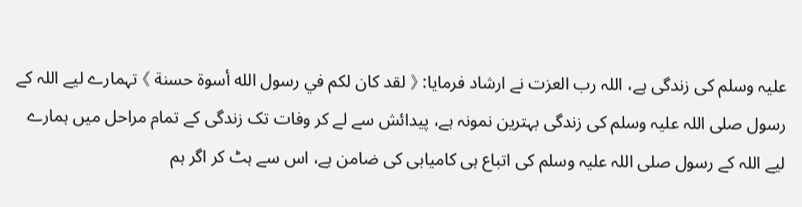علیہ وسلم کی زندگی ہے، اللہ رب العزت نے ارشاد فرمایا: 《 لقد كان لكم في رسول الله أسوة حسنة 》 تہمارے لیے اللہ کے رسول صلی اللہ علیہ وسلم کی زندگی بہترین نمونہ ہے، پیدائش سے لے کر وفات تک زندگی کے تمام مراحل میں ہمارے لیے اللہ کے رسول صلی اللہ علیہ وسلم کی اتباع ہی کامیابی کی ضامن ہے، اس سے ہٹ کر اگر ہم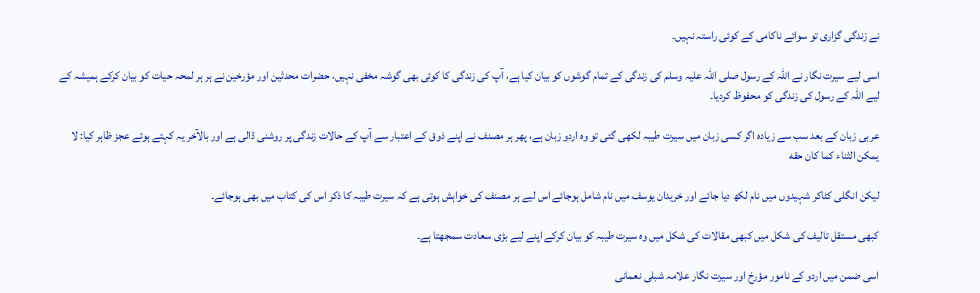نے زندگی گزاری تو سوائے ناکامی کے کوئی راستہ نہیں۔

اسی لیے سیرت نگار نے اللہ کے رسول صلی اللہ علیہ وسلم کی زندگی کے تمام گوشوں کو بیان کیا ہے، آپ کی زندگی کا کوئی بھی گوشہ مخفی نہیں، حضرات محدثین اور مؤرخين نے ہر ہر لمحہ حیات کو بیان کرکے ہمیشہ کے لیے اللہ کے رسول کی زندگی کو محفوظ کردیا۔

عربی زبان کے بعد سب سے زیادہ اگر کسی زبان میں سیرت طیبہ لکھی گئی تو وہ اردو زبان ہے، پھر ہر مصنف نے اپنے ذوق کے اعتبار سے آپ کے حالات زندگی پر روشنی ڈالی ہے اور بالآخر یہ کہتے ہوئے عجز ظاہر کیا: لا يمكن الثناء كما كان حقه

لیکن انگلی کٹاکر شہیدوں میں نام لکھ دیا جائے اور خریدان یوسف میں نام شامل ہوجائے اس لیے ہر مصنف کی خواہش ہوتی ہے کہ سیرت طیبہ کا ذکر اس کی کتاب میں بھی ہوجائے۔

کبھی مستقل تالیف کی شکل میں کبھی مقالات کی شکل میں وہ سیرت طیبہ کو بیان کرکے اپنے لیے بڑی سعادت سمجھتا ہے۔

اسی ضمن میں اردو کے نامور مؤرخ اور سیرت نگار علامہ شبلی نعمانی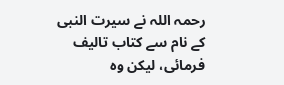رحمہ اللہ نے سیرت النبی کے نام سے کتاب تالیف فرمائی، لیکن وہ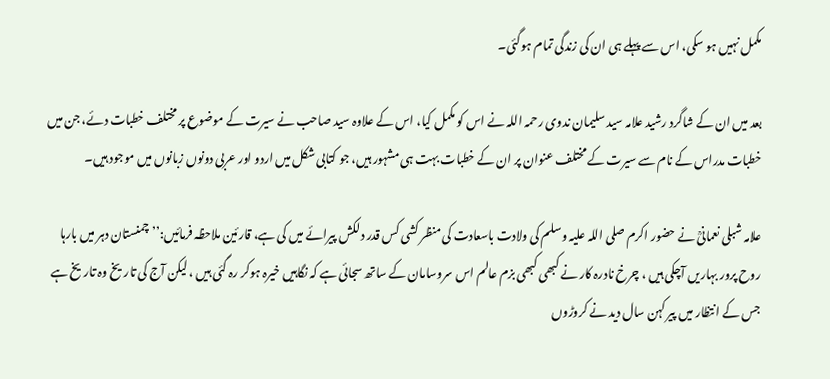مکمل نہیں ہو سکی، اس سے پہلے ہی ان کی زندگی تمام ہوگئی۔

بعد میں ان کے شاگرد رشید علامہ سید سلیمان ندوی رحمہ اللہ نے اس کو مکمل کیا، اس کے علاوہ سید صاحب نے سیرت کے موضوع پر مختلف خطبات دئے، جن میں خطبات مدراس کے نام سے سیرت کے مختلف عنوان پر ان کے خطبات بہت ہی مشہور ہیں، جو کتابی شکل میں اردو اور عربی دونوں زبانوں میں موجود ہیں۔

علامہ شبلی نعمانیؒ نے حضور اکرم صلی اللہ علیہ وسلم کی ولادت باسعادت کی منظر کشی کس قدر دلکش پیرائے میں کی ہے، قارئین ملاحظہ فرمائیں:’’چمنستان دہر میں بارہا روح پرور بہاریں آچکی ہیں ، چرخ نادرہ کار نے کبھی کبھی بزم عالم اس سروسامان کے ساتھ سجائی ہے کہ نگاہیں خیرہ ہوکر رہ گئی ہیں ، لیکن آج کی تاریخ وہ تاریخ ہے جس کے انتظار میں پیر کہن سال دید نے کروڑوں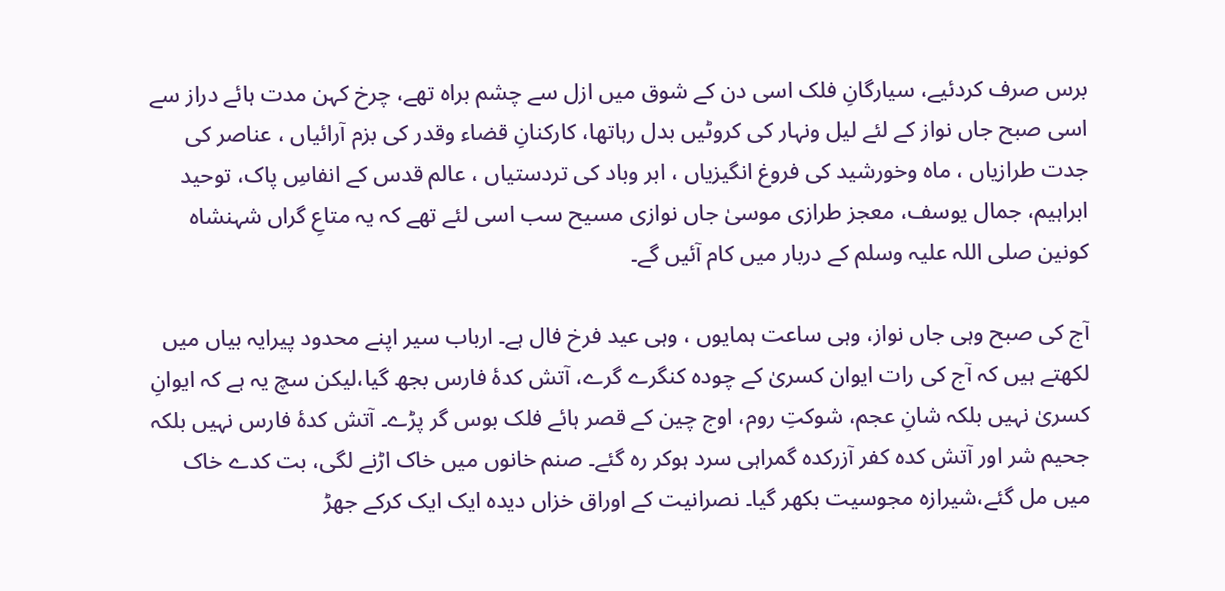برس صرف کردئیے، سیارگانِ فلک اسی دن کے شوق میں ازل سے چشم براہ تھے، چرخ کہن مدت ہائے دراز سے اسی صبح جاں نواز کے لئے لیل ونہار کی کروٹیں بدل رہاتھا، کارکنانِ قضاء وقدر کی بزم آرائیاں ، عناصر کی جدت طرازیاں ، ماہ وخورشید کی فروغ انگیزیاں ، ابر وباد کی تردستیاں ، عالم قدس کے انفاسِ پاک، توحید ابراہیم، جمال یوسف، معجز طرازی موسیٰ جاں نوازی مسیح سب اسی لئے تھے کہ یہ متاعِ گراں شہنشاہ کونین صلی اللہ علیہ وسلم کے دربار میں کام آئیں گے۔

آج کی صبح وہی جاں نواز، وہی ساعت ہمایوں ، وہی عید فرخ فال ہے۔ ارباب سیر اپنے محدود پیرایہ بیاں میں لکھتے ہیں کہ آج کی رات ایوان کسریٰ کے چودہ کنگرے گرے، آتش کدۂ فارس بجھ گیا،لیکن سچ یہ ہے کہ ایوانِ کسریٰ نہیں بلکہ شانِ عجم، شوکتِ روم، اوج چین کے قصر ہائے فلک بوس گر پڑے۔ آتش کدۂ فارس نہیں بلکہ جحیم شر اور آتش کدہ کفر آزرکدہ گمراہی سرد ہوکر رہ گئے۔ صنم خانوں میں خاک اڑنے لگی، بت کدے خاک میں مل گئے،شیرازہ مجوسیت بکھر گیا۔ نصرانیت کے اوراق خزاں دیدہ ایک ایک کرکے جھڑ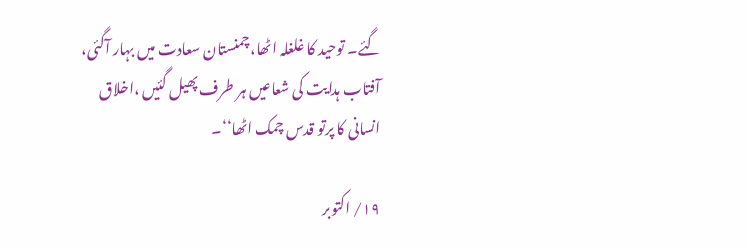گئے۔ توحید کا غلغلہ اٹھا،چمنستان سعادت میں بہار آگئی، آفتاب ہدایت کی شعاعیں ہر طرف پھیل گئیں ،اخلاق انسانی کا پرتو قدس چمک اٹھا‘‘۔

١٩/ اکتوبر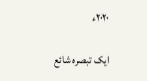٢٠٢٠ء

ایک تبصرہ شائع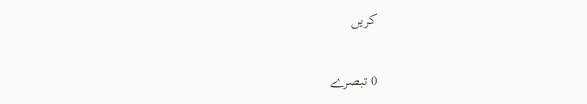کریں

0 تبصرے